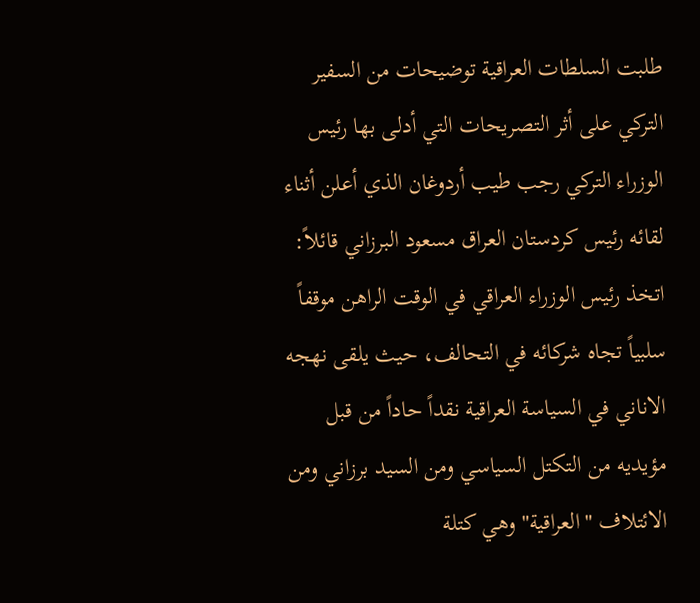طلبت السلطات العراقية توضيحات من السفير التركي على أثر التصريحات التي أدلى بها رئيس الوزراء التركي رجب طيب أردوغان الذي أعلن أثناء لقائه رئيس كردستان العراق مسعود البرزاني قائلاً: اتخذ رئيس الوزراء العراقي في الوقت الراهن موقفاً سلبياً تجاه شركائه في التحالف، حيث يلقى نهجه الاناني في السياسة العراقية نقداً حاداً من قبل مؤيديه من التكتل السياسي ومن السيد برزاني ومن الائتلاف "العراقية" وهي كتلة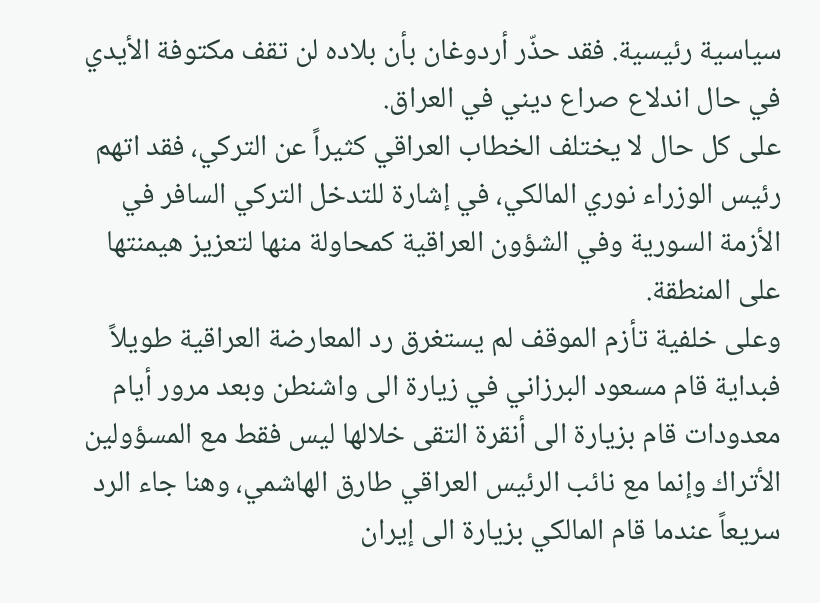سياسية رئيسية. فقد حذّر أردوغان بأن بلاده لن تقف مكتوفة الأيدي في حال اندلاع صراع ديني في العراق.
على كل حال لا يختلف الخطاب العراقي كثيراً عن التركي، فقد اتهم رئيس الوزراء نوري المالكي، في إشارة للتدخل التركي السافر في الأزمة السورية وفي الشؤون العراقية كمحاولة منها لتعزيز هيمنتها على المنطقة.
وعلى خلفية تأزم الموقف لم يستغرق رد المعارضة العراقية طويلاً فبداية قام مسعود البرزاني في زيارة الى واشنطن وبعد مرور أيام معدودات قام بزيارة الى أنقرة التقى خلالها ليس فقط مع المسؤولين الأتراك وإنما مع نائب الرئيس العراقي طارق الهاشمي، وهنا جاء الرد سريعاً عندما قام المالكي بزيارة الى إيران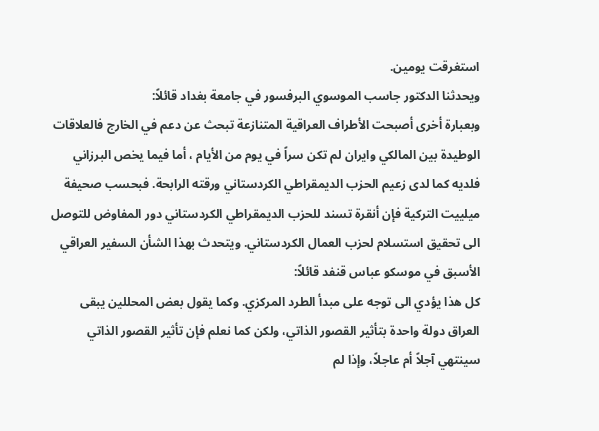استغرقت يومين.
ويحدثنا الدكتور جاسب الموسوي البرفسور في جامعة بغداد قائلاً:
وبعبارة أخرى أصبحت الأطراف العراقية المتنازعة تبحث عن دعم في الخارج فالعلاقات الوطيدة بين المالكي وايران لم تكن سراً في يوم من الأيام ، أما فيما يخص البرزاني فلديه كما لدى زعيم الحزب الديمقراطي الكردستاني ورقته الرابحة. فبحسب صحيفة ميلييت التركية فإن أنقرة تسند للحزب الديمقراطي الكردستاني دور المفاوض للتوصل الى تحقيق استسلام لحزب العمال الكردستاني. ويتحدث بهذا الشأن السفير العراقي الأسبق في موسكو عباس قنفد قائلاً:
كل هذا يؤدي الى توجه على مبدأ الطرد المركزي. وكما يقول بعض المحللين يبقى العراق دولة واحدة بتأثير القصور الذاتي، ولكن كما نعلم فإن تأثير القصور الذاتي سينتهي آجلاً أم عاجلاً، وإذا لم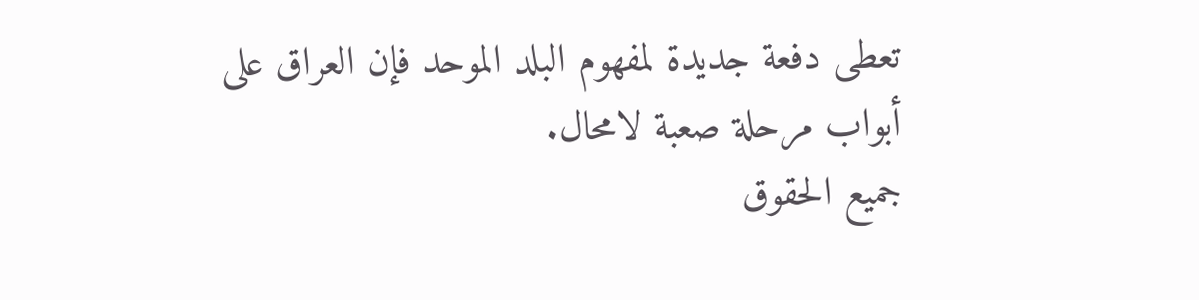تعطى دفعة جديدة لمفهوم البلد الموحد فإن العراق على أبواب مرحلة صعبة لامحال.
جميع الحقوق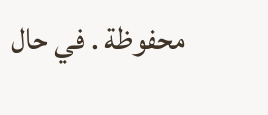محفوظة . في حال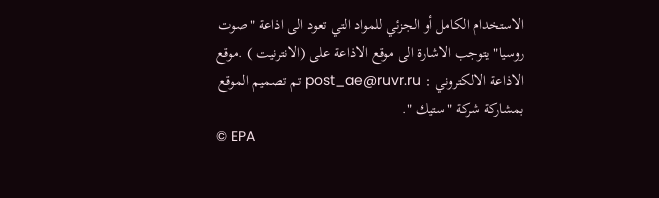الاستخدام الكامل أو الجزئي للمواد التي تعود الى اذاعة "صوت روسيا" يتوجب الاشارة الى موقع الاذاعة على (الانترنيت ) .موقع الاذاعة الالكتروني : post_ae@ruvr.ru تم تصميم الموقع بمشاركة شركة "ستيك ".
© EPA